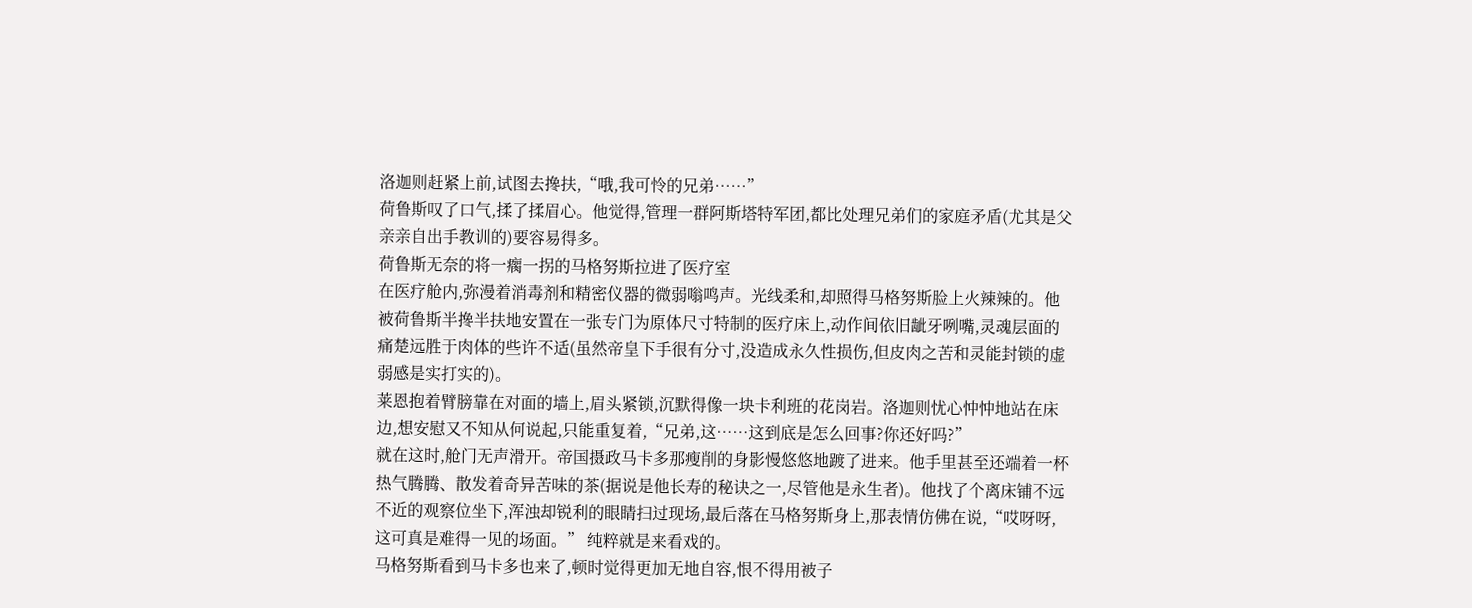洛迦则赶紧上前,试图去搀扶,“哦,我可怜的兄弟……”
荷鲁斯叹了口气,揉了揉眉心。他觉得,管理一群阿斯塔特军团,都比处理兄弟们的家庭矛盾(尤其是父亲亲自出手教训的)要容易得多。
荷鲁斯无奈的将一瘸一拐的马格努斯拉进了医疗室
在医疗舱内,弥漫着消毒剂和精密仪器的微弱嗡鸣声。光线柔和,却照得马格努斯脸上火辣辣的。他被荷鲁斯半搀半扶地安置在一张专门为原体尺寸特制的医疗床上,动作间依旧龇牙咧嘴,灵魂层面的痛楚远胜于肉体的些许不适(虽然帝皇下手很有分寸,没造成永久性损伤,但皮肉之苦和灵能封锁的虚弱感是实打实的)。
莱恩抱着臂膀靠在对面的墙上,眉头紧锁,沉默得像一块卡利班的花岗岩。洛迦则忧心忡忡地站在床边,想安慰又不知从何说起,只能重复着,“兄弟,这……这到底是怎么回事?你还好吗?”
就在这时,舱门无声滑开。帝国摄政马卡多那瘦削的身影慢悠悠地踱了进来。他手里甚至还端着一杯热气腾腾、散发着奇异苦味的茶(据说是他长寿的秘诀之一,尽管他是永生者)。他找了个离床铺不远不近的观察位坐下,浑浊却锐利的眼睛扫过现场,最后落在马格努斯身上,那表情仿佛在说,“哎呀呀,这可真是难得一见的场面。” 纯粹就是来看戏的。
马格努斯看到马卡多也来了,顿时觉得更加无地自容,恨不得用被子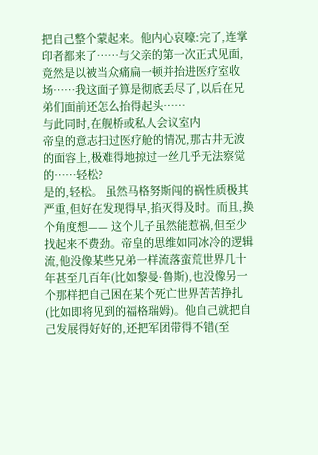把自己整个蒙起来。他内心哀嚎:完了,连掌印者都来了……与父亲的第一次正式见面,竟然是以被当众痛扁一顿并抬进医疗室收场……我这面子算是彻底丢尽了,以后在兄弟们面前还怎么抬得起头……
与此同时,在舰桥或私人会议室内
帝皇的意志扫过医疗舱的情况,那古井无波的面容上,极难得地掠过一丝几乎无法察觉的……轻松?
是的,轻松。 虽然马格努斯闯的祸性质极其严重,但好在发现得早,掐灭得及时。而且,换个角度想—— 这个儿子虽然能惹祸,但至少找起来不费劲。帝皇的思维如同冰冷的逻辑流,他没像某些兄弟一样流落蛮荒世界几十年甚至几百年(比如黎曼·鲁斯),也没像另一个那样把自己困在某个死亡世界苦苦挣扎(比如即将见到的福格瑞姆)。他自己就把自己发展得好好的,还把军团带得不错(至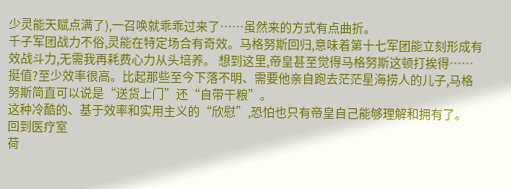少灵能天赋点满了),一召唤就乖乖过来了……虽然来的方式有点曲折。
千子军团战力不俗,灵能在特定场合有奇效。马格努斯回归,意味着第十七军团能立刻形成有效战斗力,无需我再耗费心力从头培养。 想到这里,帝皇甚至觉得马格努斯这顿打挨得……挺值?至少效率很高。比起那些至今下落不明、需要他亲自跑去茫茫星海捞人的儿子,马格努斯简直可以说是“送货上门”还“自带干粮”。
这种冷酷的、基于效率和实用主义的“欣慰”,恐怕也只有帝皇自己能够理解和拥有了。
回到医疗室
荷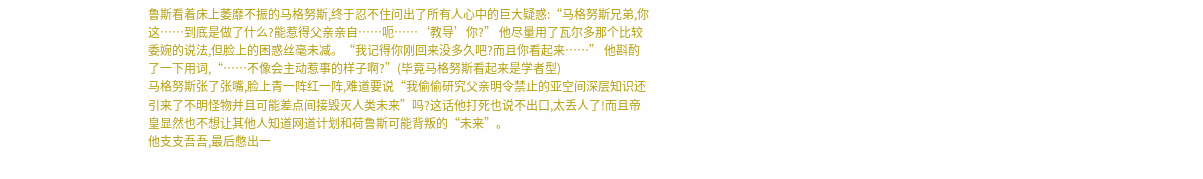鲁斯看着床上萎靡不振的马格努斯,终于忍不住问出了所有人心中的巨大疑惑:“马格努斯兄弟,你这……到底是做了什么?能惹得父亲亲自……呃……‘教导’你?” 他尽量用了瓦尔多那个比较委婉的说法,但脸上的困惑丝毫未减。“我记得你刚回来没多久吧?而且你看起来……” 他斟酌了一下用词,“……不像会主动惹事的样子啊?”(毕竟马格努斯看起来是学者型)
马格努斯张了张嘴,脸上青一阵红一阵,难道要说“我偷偷研究父亲明令禁止的亚空间深层知识还引来了不明怪物并且可能差点间接毁灭人类未来”吗?这话他打死也说不出口,太丢人了!而且帝皇显然也不想让其他人知道网道计划和荷鲁斯可能背叛的“未来”。
他支支吾吾,最后憋出一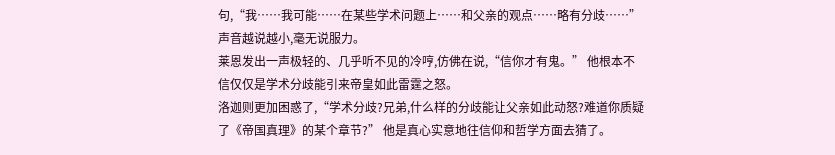句,“我……我可能……在某些学术问题上……和父亲的观点……略有分歧……” 声音越说越小,毫无说服力。
莱恩发出一声极轻的、几乎听不见的冷哼,仿佛在说,“信你才有鬼。” 他根本不信仅仅是学术分歧能引来帝皇如此雷霆之怒。
洛迦则更加困惑了,“学术分歧?兄弟,什么样的分歧能让父亲如此动怒?难道你质疑了《帝国真理》的某个章节?” 他是真心实意地往信仰和哲学方面去猜了。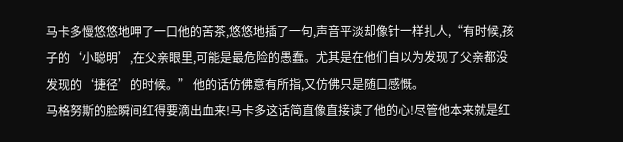马卡多慢悠悠地呷了一口他的苦茶,悠悠地插了一句,声音平淡却像针一样扎人,“有时候,孩子的‘小聪明’,在父亲眼里,可能是最危险的愚蠢。尤其是在他们自以为发现了父亲都没发现的‘捷径’的时候。” 他的话仿佛意有所指,又仿佛只是随口感慨。
马格努斯的脸瞬间红得要滴出血来!马卡多这话简直像直接读了他的心!尽管他本来就是红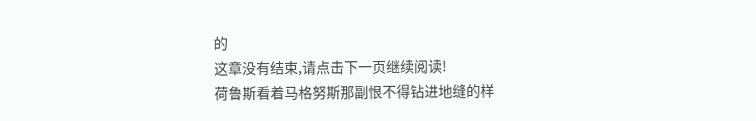的
这章没有结束,请点击下一页继续阅读!
荷鲁斯看着马格努斯那副恨不得钻进地缝的样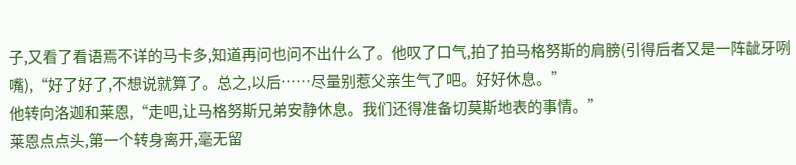子,又看了看语焉不详的马卡多,知道再问也问不出什么了。他叹了口气,拍了拍马格努斯的肩膀(引得后者又是一阵龇牙咧嘴),“好了好了,不想说就算了。总之,以后……尽量别惹父亲生气了吧。好好休息。”
他转向洛迦和莱恩,“走吧,让马格努斯兄弟安静休息。我们还得准备切莫斯地表的事情。”
莱恩点点头,第一个转身离开,毫无留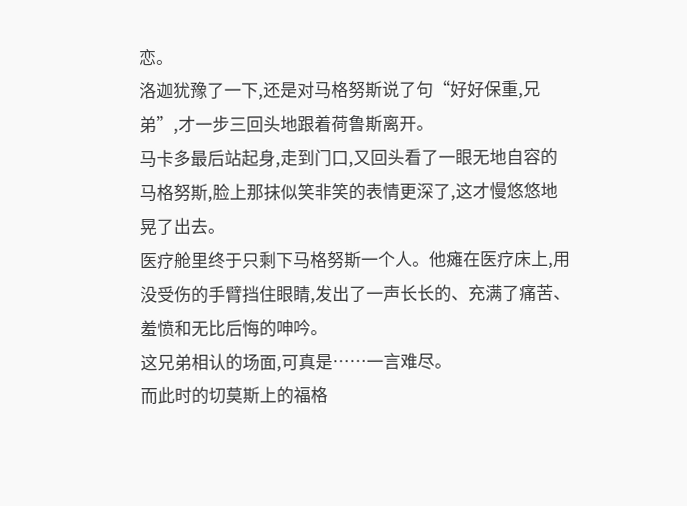恋。
洛迦犹豫了一下,还是对马格努斯说了句“好好保重,兄弟”,才一步三回头地跟着荷鲁斯离开。
马卡多最后站起身,走到门口,又回头看了一眼无地自容的马格努斯,脸上那抹似笑非笑的表情更深了,这才慢悠悠地晃了出去。
医疗舱里终于只剩下马格努斯一个人。他瘫在医疗床上,用没受伤的手臂挡住眼睛,发出了一声长长的、充满了痛苦、羞愤和无比后悔的呻吟。
这兄弟相认的场面,可真是……一言难尽。
而此时的切莫斯上的福格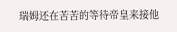瑞姆还在苦苦的等待帝皇来接他